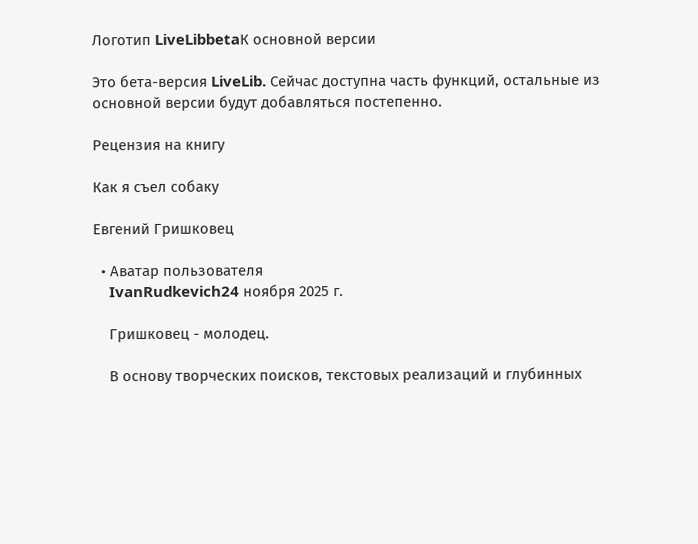Логотип LiveLibbetaК основной версии

Это бета-версия LiveLib. Сейчас доступна часть функций, остальные из основной версии будут добавляться постепенно.

Рецензия на книгу

Как я съел собаку

Евгений Гришковец

  • Аватар пользователя
    IvanRudkevich24 ноября 2025 г.

    Гришковец - молодец.

    В основу творческих поисков, текстовых реализаций и глубинных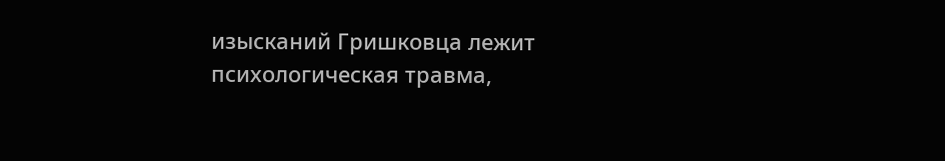изысканий Гришковца лежит психологическая травма,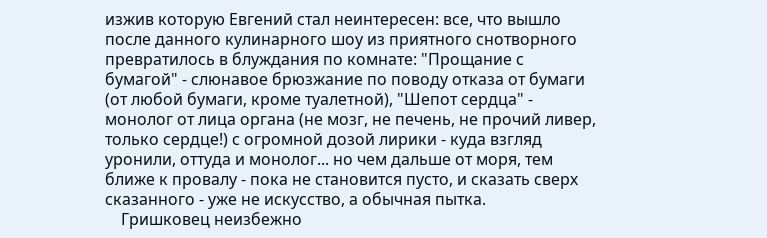изжив которую Евгений стал неинтересен: все, что вышло после данного кулинарного шоу из приятного снотворного превратилось в блуждания по комнате: "Прощание с бумагой" - слюнавое брюзжание по поводу отказа от бумаги (от любой бумаги, кроме туалетной), "Шепот сердца" - монолог от лица органа (не мозг, не печень, не прочий ливер, только сердце!) с огромной дозой лирики - куда взгляд уронили, оттуда и монолог... но чем дальше от моря, тем ближе к провалу - пока не становится пусто, и сказать сверх сказанного - уже не искусство, а обычная пытка.
    Гришковец неизбежно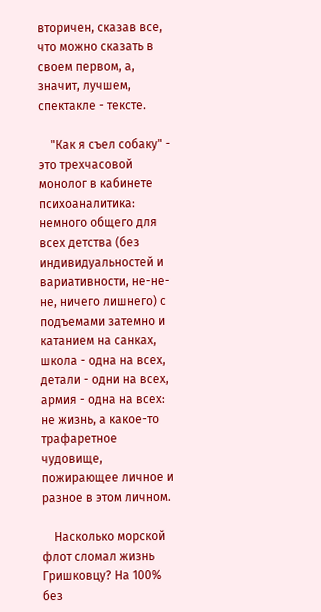вторичен, сказав все, что можно сказать в своем первом, а, значит, лучшем, спектакле - тексте.

    "Как я съел собаку" - это трехчасовой монолог в кабинете психоаналитика: немного общего для всех детства (без индивидуальностей и вариативности, не-не-не, ничего лишнего) с подъемами затемно и катанием на санках, школа - одна на всех, детали - одни на всех, армия - одна на всех: не жизнь, а какое-то трафаретное чудовище, пожирающее личное и разное в этом личном.

    Насколько морской флот сломал жизнь Гришковцу? На 100% без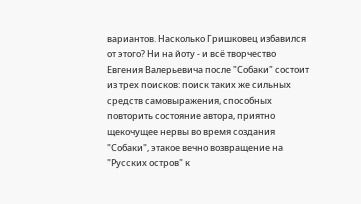вариантов. Насколько Гришковец избавился от этого? Ни на йоту - и всё творчество Евгения Валерьевича после "Собаки" состоит из трех поисков: поиск таких же сильных средств самовыражения, способных повторить состояние автора, приятно щекочущее нервы во время создания "Собаки", этакое вечно возвращение на "Русских остров" к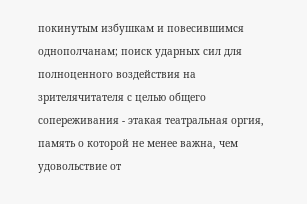покинутым избушкам и повесившимся однополчанам; поиск ударных сил для полноценного воздействия на зрителячитателя с целью общего сопереживания - этакая театральная оргия, память о которой не менее важна, чем удовольствие от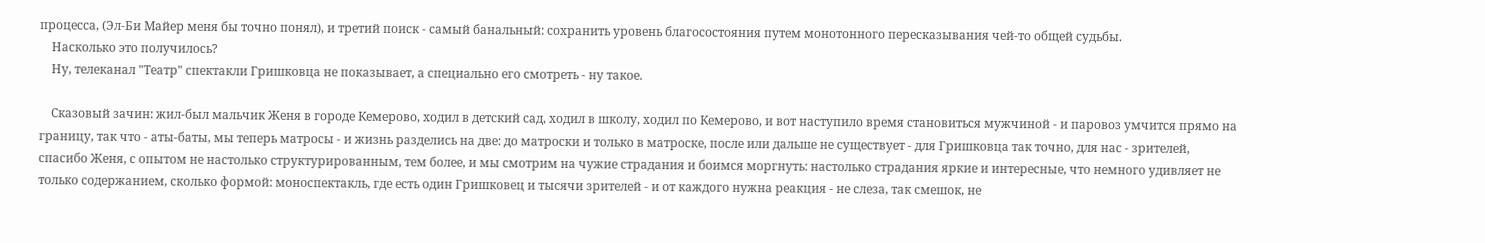процесса, (Эл-Би Майер меня бы точно понял), и третий поиск - самый банальный: сохранить уровень благосостояния путем монотонного пересказывания чей-то общей судьбы.
    Насколько это получилось?
    Ну, телеканал "Театр" спектакли Гришковца не показывает, а специально его смотреть - ну такое.

    Сказовый зачин: жил-был мальчик Женя в городе Кемерово, ходил в детский сад, ходил в школу, ходил по Кемерово, и вот наступило время становиться мужчиной - и паровоз умчится прямо на границу, так что - аты-баты, мы теперь матросы - и жизнь разделись на две: до матроски и только в матроске, после или дальше не существует - для Гришковца так точно, для нас - зрителей, спасибо Женя, с опытом не настолько структурированным, тем более, и мы смотрим на чужие страдания и боимся моргнуть: настолько страдания яркие и интересные, что немного удивляет не только содержанием, сколько формой: моноспектакль, где есть один Гришковец и тысячи зрителей - и от каждого нужна реакция - не слеза, так смешок, не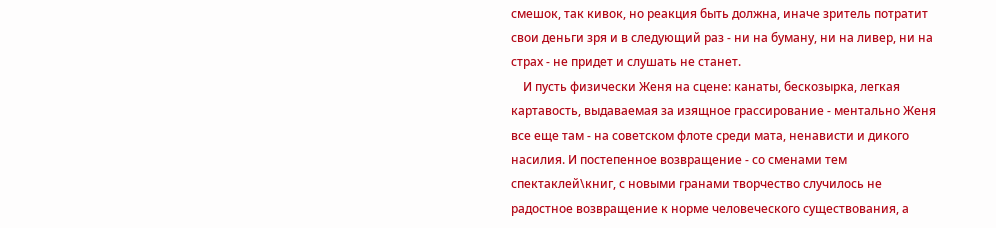смешок, так кивок, но реакция быть должна, иначе зритель потратит свои деньги зря и в следующий раз - ни на буману, ни на ливер, ни на страх - не придет и слушать не станет.
    И пусть физически Женя на сцене: канаты, бескозырка, легкая картавость, выдаваемая за изящное грассирование - ментально Женя все еще там - на советском флоте среди мата, ненависти и дикого насилия. И постепенное возвращение - со сменами тем спектаклей\книг, с новыми гранами творчество случилось не радостное возвращение к норме человеческого существования, а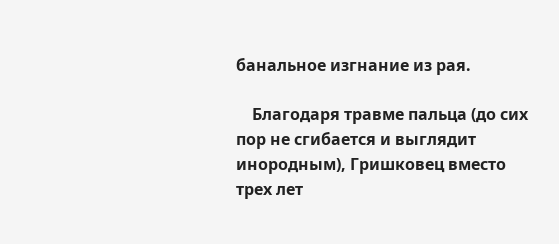банальное изгнание из рая.

    Благодаря травме пальца (до сих пор не сгибается и выглядит инородным), Гришковец вместо трех лет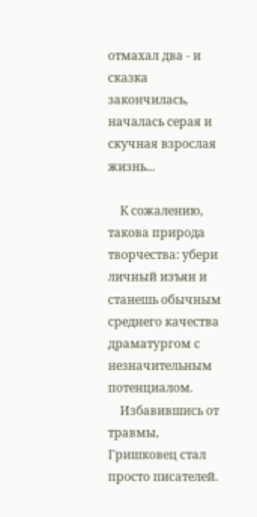отмахал два - и сказка закончилась, началась серая и скучная взрослая жизнь...

    К сожалению, такова природа творчества: убери личный изъян и станешь обычным среднего качества драматургом с незначительным потенциалом.
    Избавившись от травмы, Гришковец стал просто писателей.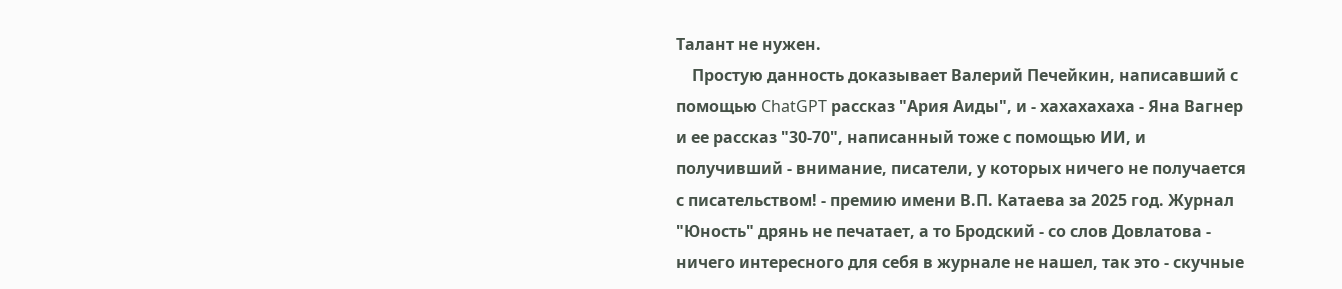Талант не нужен.
    Простую данность доказывает Валерий Печейкин, написавший с помощью ChatGPT рассказ "Ария Аиды", и - хахахахаха - Яна Вагнер и ее рассказ "30-70", написанный тоже с помощью ИИ, и получивший - внимание, писатели, у которых ничего не получается с писательством! - премию имени В.П. Катаева за 2025 год. Журнал "Юность" дрянь не печатает, а то Бродский - со слов Довлатова - ничего интересного для себя в журнале не нашел, так это - скучные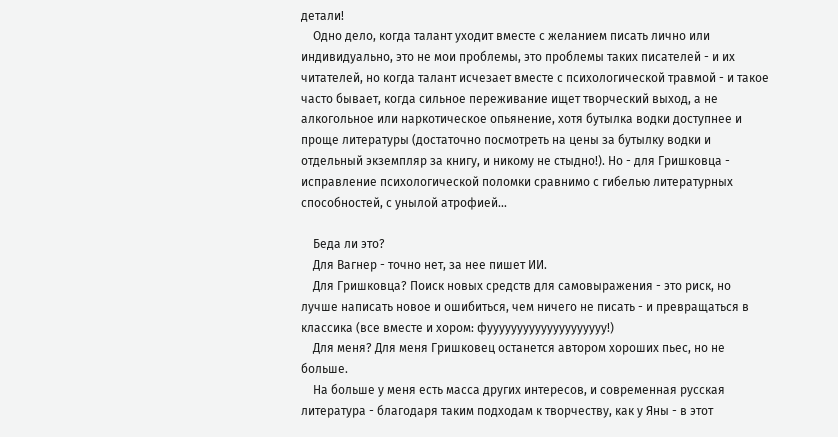детали!
    Одно дело, когда талант уходит вместе с желанием писать лично или индивидуально, это не мои проблемы, это проблемы таких писателей - и их читателей, но когда талант исчезает вместе с психологической травмой - и такое часто бывает, когда сильное переживание ищет творческий выход, а не алкогольное или наркотическое опьянение, хотя бутылка водки доступнее и проще литературы (достаточно посмотреть на цены за бутылку водки и отдельный экземпляр за книгу, и никому не стыдно!). Но - для Гришковца - исправление психологической поломки сравнимо с гибелью литературных способностей, с унылой атрофией...

    Беда ли это?
    Для Вагнер - точно нет, за нее пишет ИИ.
    Для Гришковца? Поиск новых средств для самовыражения - это риск, но лучше написать новое и ошибиться, чем ничего не писать - и превращаться в классика (все вместе и хором: фуууууууууууууууууууу!)
    Для меня? Для меня Гришковец останется автором хороших пьес, но не больше.
    На больше у меня есть масса других интересов, и современная русская литература - благодаря таким подходам к творчеству, как у Яны - в этот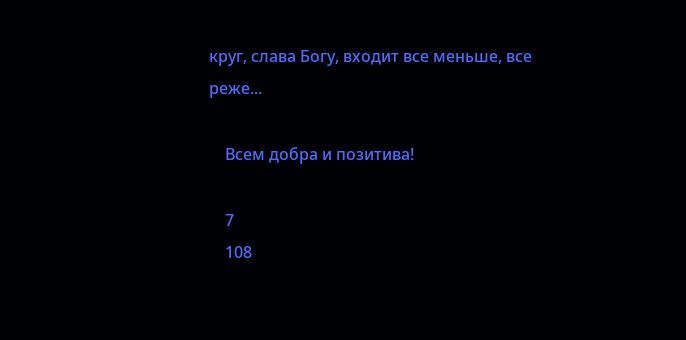круг, слава Богу, входит все меньше, все реже...

    Всем добра и позитива!

    7
    108